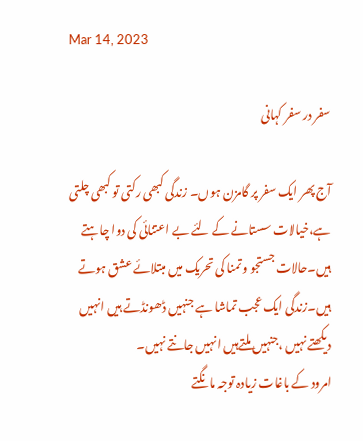Mar 14, 2023

سفر در سفر کہانی

آج پھر ایک سفر پر گامزن ہوں۔ زندگی کبھی رکتی تو کبھی چلتی ہے،خیالات سستانے کے لئے بے اعتنائی کی دوا چاہتے ہیں۔حالات جستجو و تمنا کی تحریک میں مبتلائے عشق ہوتے ہیں۔زندگی ایک عجب تماشا ہے جنہیں ڈھونڈتے ہیں انہیں دیکھتے نہیں ،جنہیں ملتےہیں انہیں جانتے نہیں۔
امرود کے باغات زیادہ توجہ مانگتے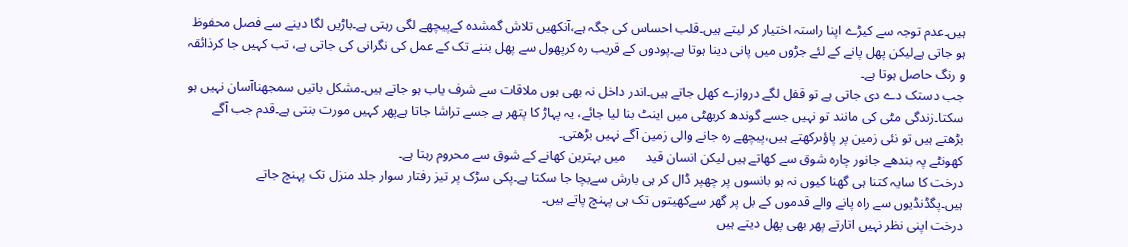ہیں۔عدم توجہ سے کیڑے اپنا راستہ اختیار کر لیتے ہیں۔قلب احساس کی جگہ ہے،آنکھیں تلاش گمشدہ کےپیچھے لگی رہتی ہے۔باڑیں لگا دینے سے فصل محفوظ ہو جاتی ہےلیکن پھل پانے کے لئے جڑوں میں پانی دینا ہوتا ہے۔پودوں کے قریب رہ کرپھول سے پھل بننے تک کے عمل کی نگرانی کی جاتی ہے، تب کہیں جا کرذائقہ و رنگ حاصل ہوتا ہے۔
جب دستک دے دی جاتی ہے تو قفل لگے دروازے کھل جاتے ہیں۔اندر داخل نہ بھی ہوں ملاقات سے شرف یاب ہو جاتے ہیں۔مشکل باتیں سمجھناآسان نہیں ہو سکتا۔زندگی مٹی کی مانند تو نہیں جسے گوندھ کربھٹی میں اینٹ بنا لیا جائے، یہ پہاڑ کا پتھر ہے جسے تراشا جاتا ہےپھر کہیں مورت بنتی ہے۔قدم جب آگے بڑھتے ہیں تو نئی زمین پر پاؤںرکھتے ہیں،پیچھے رہ جانے والی زمین آگے نہیں بڑھتی۔
کھونٹے پہ بندھے جانور چارہ شوق سے کھاتے ہیں لیکن انسان قید      میں بہترین کھانے کے شوق سے محروم رہتا ہے۔
درخت کا سایہ کتنا ہی گھنا کیوں نہ ہو بانسوں پر چھپر ڈال کر ہی بارش سےبچا جا سکتا ہے۔پکی سڑک پر تیز رفتار سوار جلد منزل تک پہنچ جاتے ہیں۔پگڈنڈیوں سے راہ پانے والے قدموں کے بل پر گھر سےکھیتوں تک ہی پہنچ پاتے ہیں۔
درخت اپنی نظر نہیں اتارتے پھر بھی پھل دیتے ہیں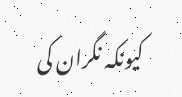کیونکہ نگران کی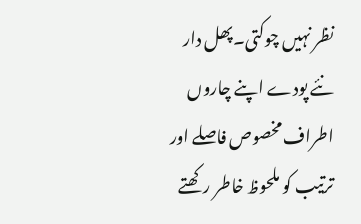نظر نہیں چوکتی۔پھل دار نئے پودے اپنے چاروں اطراف مخصوص فاصلے اور ترتیب کو ملحوظ خاطر رکھتے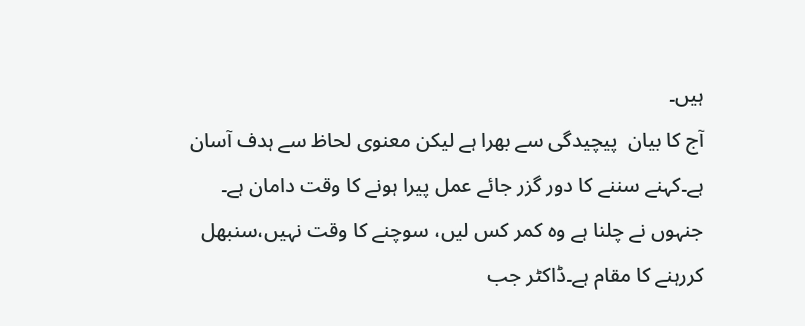ہیں۔
آج کا بیان  پیچیدگی سے بھرا ہے لیکن معنوی لحاظ سے ہدف آسان ہے۔کہنے سننے کا دور گزر جائے عمل پیرا ہونے کا وقت دامان ہے۔
جنہوں نے چلنا ہے وہ کمر کس لیں، سوچنے کا وقت نہیں،سنبھل کررہنے کا مقام ہے۔ڈاکٹر جب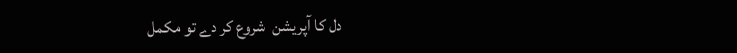دل کا آپریشن  شروع کر دے تو مکمل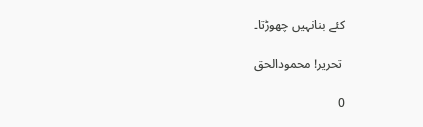کئے بنانہیں چھوڑتا۔

 تحریر! محمودالحق

0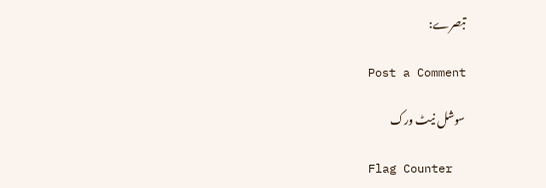تبصرے:

Post a Comment

سوشل نیٹ ورک

Flag Counter